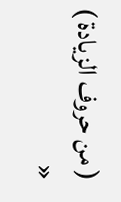( من حروف الزيادة ) «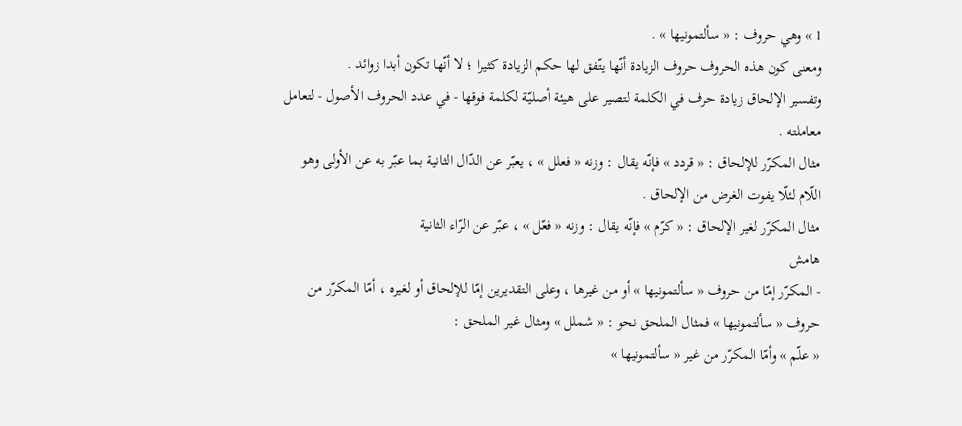1 » وهي حروف : « سألتمونيها » .
ومعنى كون هذه الحروف حروف الزيادة أنّها يتّفق لها حكم الزيادة كثيرا ؛ لا أنّها تكون أبدا زوائد .
وتفسير الإلحاق زيادة حرف في الكلمة لتصير على هيئة أصليّة لكلمة فوقها - في عدد الحروف الأصول - لتعامل معاملته .
مثال المكرّر للإلحاق : « قردد » فإنّه يقال : وزنه « فعلل » ، يعبّر عن الدّال الثانية بما عبّر به عن الأولى وهو اللّام لئلّا يفوت الغرض من الإلحاق .
مثال المكرّر لغير الإلحاق : « كرّم » فإنّه يقال : وزنه « فعّل » ، عبّر عن الرّاء الثانية
هامش
- المكرّر إمّا من حروف « سألتمونيها » أو من غيرها ، وعلى التقديرين إمّا للإلحاق أو لغيره ، أمّا المكرّر من حروف « سألتمونيها » فمثال الملحق نحو : « شملل » ومثال غير الملحق :
« علّم » وأمّا المكرّر من غير « سألتمونيها »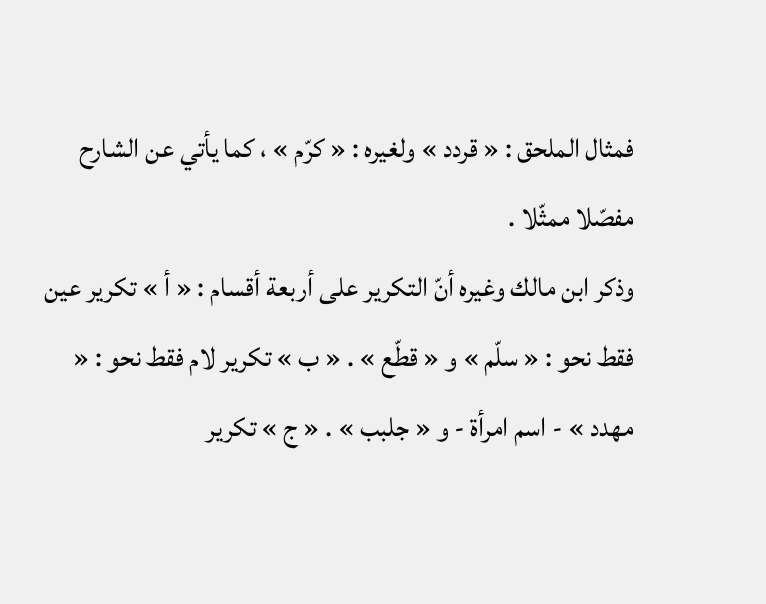فمثال الملحق : « قردد » ولغيره : « كرّم » ، كما يأتي عن الشارح مفصّلا ممثّلا .
وذكر ابن مالك وغيره أنّ التكرير على أربعة أقسام : « أ » تكرير عين فقط نحو : « سلّم » و « قطّع » . « ب » تكرير لام فقط نحو : « مهدد » - اسم امرأة - و « جلبب » . « ج » تكرير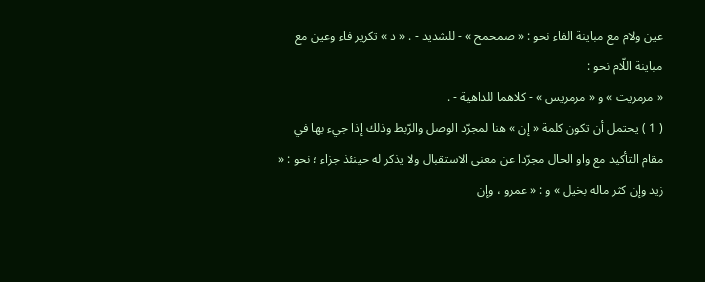عين ولام مع مباينة الفاء نحو : « صمحمح » - للشديد - . « د » تكرير فاء وعين مع مباينة اللّام نحو :
« مرمريت » و « مرمريس » - كلاهما للداهية - .
( 1 ) يحتمل أن تكون كلمة « إن » هنا لمجرّد الوصل والرّبط وذلك إذا جيء بها في مقام التأكيد مع واو الحال مجرّدا عن معنى الاستقبال ولا يذكر له حينئذ جزاء ؛ نحو : « زيد وإن كثر ماله بخيل » و : « عمرو ، وإن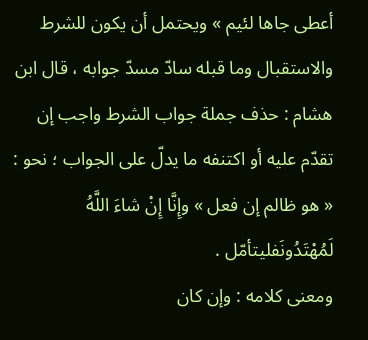أعطى جاها لئيم » ويحتمل أن يكون للشرط والاستقبال وما قبله سادّ مسدّ جوابه ، قال ابن هشام : حذف جملة جواب الشرط واجب إن تقدّم عليه أو اكتنفه ما يدلّ على الجواب ؛ نحو : « هو ظالم إن فعل » وإِنَّا إِنْ شاءَ اللَّهُ لَمُهْتَدُونَفليتأمّل .
ومعنى كلامه : وإن كان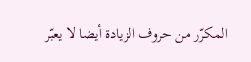المكرّر من حروف الزيادة أيضا لا يعبّر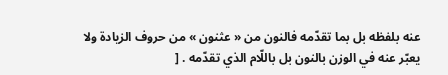عنه بلفظه بل بما تقدّمه فالنون من « عثنون » من حروف الزيادة ولا يعبّر عنه في الوزن بالنون بل باللّام الذي تقدّمه . [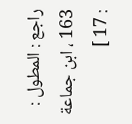راجع : المطول : 163 ، ابن جماعة : 17 ]